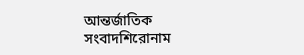আন্তর্জাতিক সংবাদশিরোনাম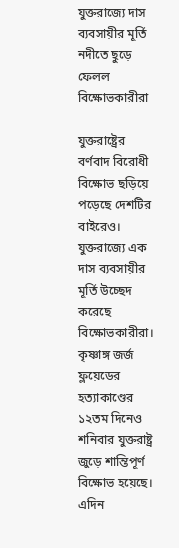যুক্তরাজ্যে দাস ব্যবসায়ীর মূর্তি নদীতে ছুড়ে ফেলল বিক্ষোভকারীরা

যুক্তরাষ্ট্রের বর্ণবাদ বিরোধী বিক্ষোভ ছড়িয়ে পড়েছে দেশটির বাইরেও। যুক্তরাজ্যে এক দাস ব্যবসায়ীর মূর্তি উচ্ছেদ করেছে বিক্ষোভকারীরা।
কৃষ্ণাঙ্গ জর্জ ফ্লয়েডের হত্যাকাণ্ডের ১২তম দিনেও শনিবার যুক্তরাষ্ট্র জুড়ে শান্তিপূর্ণ বিক্ষোভ হয়েছে।
এদিন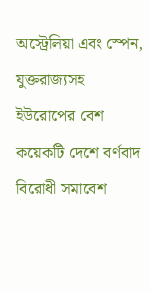অস্ট্রেলিয়া এবং স্পেন, যুক্তরাজ্যসহ ইউরোপের বেশ কয়েকটি দেশে বর্ণবাদ বিরোধী সমাবেশ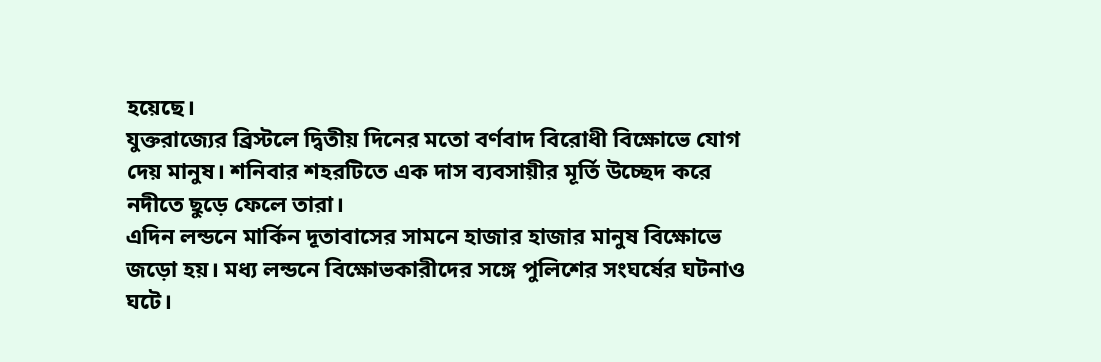হয়েছে।
যুক্তরাজ্যের ব্রিস্টলে দ্বিতীয় দিনের মতো বর্ণবাদ বিরোধী বিক্ষোভে যোগ দেয় মানুষ। শনিবার শহরটিতে এক দাস ব্যবসায়ীর মূর্তি উচ্ছেদ করে নদীতে ছুড়ে ফেলে তারা।
এদিন লন্ডনে মার্কিন দূতাবাসের সামনে হাজার হাজার মানুষ বিক্ষোভে জড়ো হয়। মধ্য লন্ডনে বিক্ষোভকারীদের সঙ্গে পুলিশের সংঘর্ষের ঘটনাও ঘটে।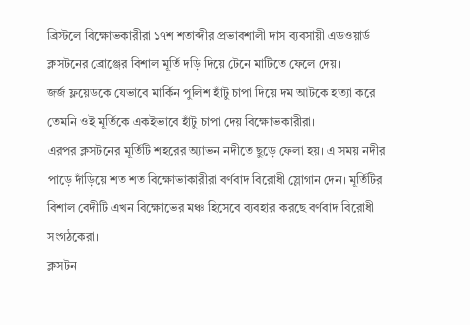ব্রিস্টলে বিক্ষোভকারীরা ১৭শ শতাব্দীর প্রভাবশালী দাস ব্যবসায়ী এডওয়ার্ড ক্লসটনের ব্রোঞ্জের বিশাল মূর্তি দড়ি দিয়ে টেনে মাটিতে ফেলে দেয়।
জর্জ ফ্লয়েডকে যেভাবে মার্কিন পুলিশ হাঁটু চাপা দিয়ে দম আটকে হত্যা করে তেমনি ওই মূর্তিকে একইভাবে হাঁটু চাপা দেয় বিক্ষোভকারীরা।
এরপর ক্লসটনের মূর্তিটি শহরের অ্যাভন নদীতে ছুড়ে ফেলা হয়। এ সময় নদীর পাড়ে দাঁড়িয়ে শত শত বিক্ষোভাকারীরা বর্ণবাদ বিরোধী স্লোগান দেন। মূর্তিটির বিশাল বেদীটি এখন বিক্ষোভের মঞ্চ হিসেবে ব্যবহার করছে বর্ণবাদ বিরোধী সংগঠকেরা।
ক্লসটন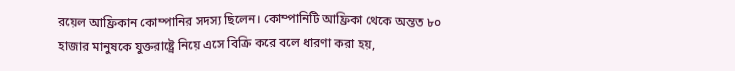রয়েল আফ্রিকান কোম্পানির সদস্য ছিলেন। কোম্পানিটি আফ্রিকা থেকে অন্তত ৮০ হাজার মানুষকে যুক্তরাষ্ট্রে নিয়ে এসে বিক্রি করে বলে ধারণা করা হয়,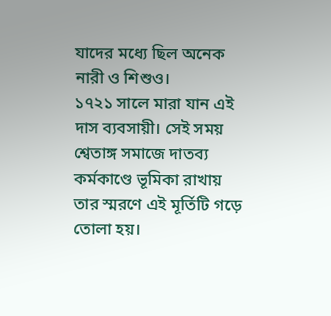যাদের মধ্যে ছিল অনেক নারী ও শিশুও।
১৭২১ সালে মারা যান এই দাস ব্যবসায়ী। সেই সময় শ্বেতাঙ্গ সমাজে দাতব্য কর্মকাণ্ডে ভূমিকা রাখায় তার স্মরণে এই মূর্তিটি গড়ে তোলা হয়।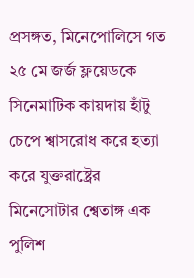প্রসঙ্গত, মিনেপোলিসে গত ২৫ মে জর্জ ফ্লয়েডকে সিনেমাটিক কায়দায় হাঁটু চেপে শ্বাসরোধ করে হত্যা করে যুক্তরাষ্ট্রের মিনেসোটার শ্বেতাঙ্গ এক পুলিশ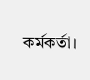কর্মকর্তা।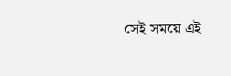সেই সময়ে এই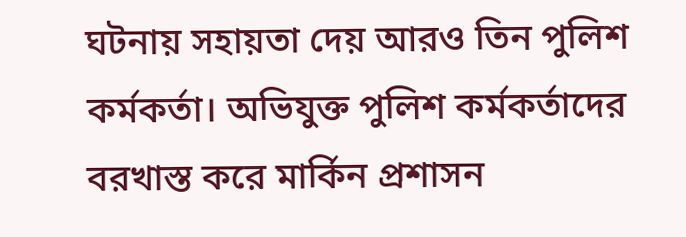ঘটনায় সহায়তা দেয় আরও তিন পুলিশ কর্মকর্তা। অভিযুক্ত পুলিশ কর্মকর্তাদের বরখাস্ত করে মার্কিন প্রশাসন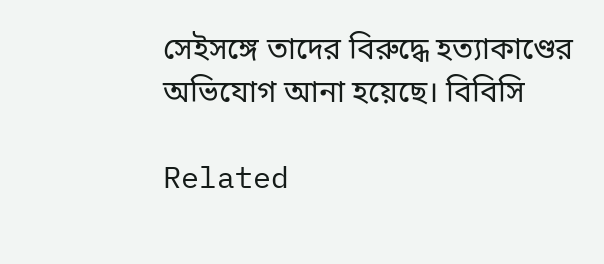সেইসঙ্গে তাদের বিরুদ্ধে হত্যাকাণ্ডের অভিযোগ আনা হয়েছে। বিবিসি

Related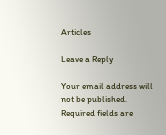Articles

Leave a Reply

Your email address will not be published. Required fields are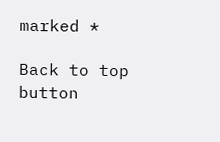marked *

Back to top button